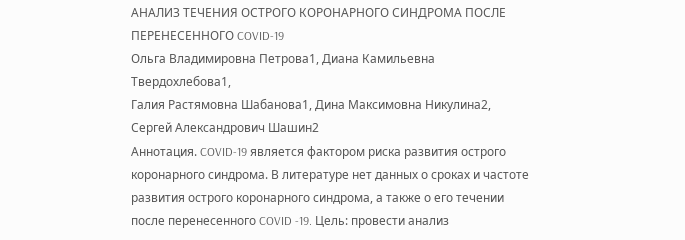АНАЛИЗ ТЕЧЕНИЯ ОСТРОГО КОРОНАРНОГО СИНДРОМА ПОСЛЕ ПЕРЕНЕСЕННОГО COVID-19
Ольга Владимировна Петрова1, Диана Камильевна Твердохлебова1,
Галия Растямовна Шабанова1, Дина Максимовна Никулина2,
Сергей Александрович Шашин2
Аннотация. COVID-19 является фактором риска развития острого коронарного синдрома. В литературе нет данных о сроках и частоте развития острого коронарного синдрома, а также о его течении после перенесенного COVID -19. Цель: провести анализ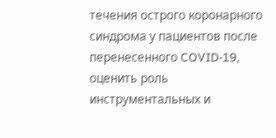течения острого коронарного синдрома у пациентов после перенесенного COVID-19, оценить роль инструментальных и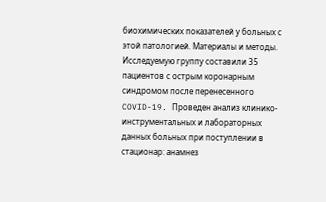биохимических показателей у больных с этой патологией. Материалы и методы. Исследуемую группу составили 35 пациентов с острым коронарным синдромом после перенесенного COVID-19. Проведен анализ клинико-инструментальных и лабораторных данных больных при поступлении в стационар: анамнез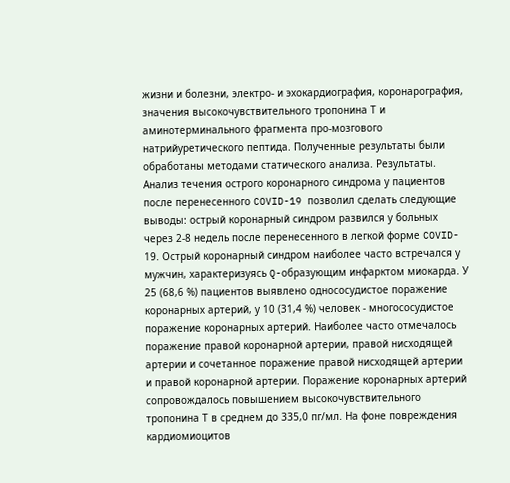жизни и болезни, электро- и эхокардиография, коронарография, значения высокочувствительного тропонина Т и аминотерминального фрагмента про-мозгового натрийуретического пептида. Полученные результаты были обработаны методами статического анализа. Результаты. Анализ течения острого коронарного синдрома у пациентов после перенесенного COVID-19 позволил сделать следующие выводы: острый коронарный синдром развился у больных через 2-8 недель после перенесенного в легкой форме COVID- 19. Острый коронарный синдром наиболее часто встречался у мужчин, характеризуясь Q-образующим инфарктом миокарда. У 25 (68,6 %) пациентов выявлено однососудистое поражение коронарных артерий, у 10 (31,4 %) человек - многососудистое поражение коронарных артерий. Наиболее часто отмечалось поражение правой коронарной артерии, правой нисходящей артерии и сочетанное поражение правой нисходящей артерии и правой коронарной артерии. Поражение коронарных артерий сопровождалось повышением высокочувствительного тропонина Т в среднем до 335,0 пг/мл. На фоне повреждения кардиомиоцитов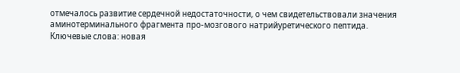отмечалось развитие сердечной недостаточности, о чем свидетельствовали значения аминотерминального фрагмента про-мозгового натрийуретического пептида.
Ключевые слова: новая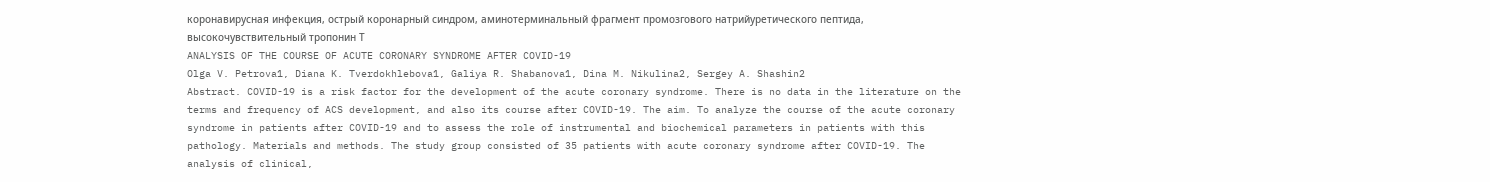коронавирусная инфекция, острый коронарный синдром, аминотерминальный фрагмент промозгового натрийуретического пептида, высокочувствительный тропонин Т
ANALYSIS OF THE COURSE OF ACUTE CORONARY SYNDROME AFTER COVID-19
Olga V. Petrova1, Diana K. Tverdokhlebova1, Galiya R. Shabanova1, Dina M. Nikulina2, Sergey A. Shashin2
Abstract. COVID-19 is a risk factor for the development of the acute coronary syndrome. There is no data in the literature on the terms and frequency of ACS development, and also its course after COVID-19. The aim. To analyze the course of the acute coronary syndrome in patients after COVID-19 and to assess the role of instrumental and biochemical parameters in patients with this pathology. Materials and methods. The study group consisted of 35 patients with acute coronary syndrome after COVID-19. The analysis of clinical,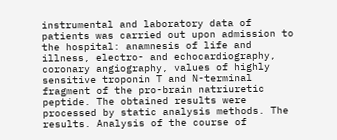instrumental and laboratory data of patients was carried out upon admission to the hospital: anamnesis of life and illness, electro- and echocardiography, coronary angiography, values of highly sensitive troponin T and N-terminal fragment of the pro-brain natriuretic peptide. The obtained results were processed by static analysis methods. The results. Analysis of the course of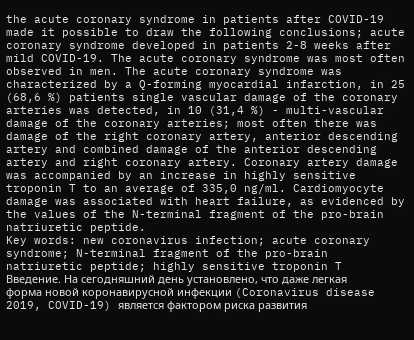the acute coronary syndrome in patients after COVID-19 made it possible to draw the following conclusions; acute coronary syndrome developed in patients 2-8 weeks after mild COVID-19. The acute coronary syndrome was most often observed in men. The acute coronary syndrome was characterized by a Q-forming myocardial infarction, in 25 (68,6 %) patients single vascular damage of the coronary arteries was detected, in 10 (31,4 %) - multi-vascular damage of the coronary arteries; most often there was damage of the right coronary artery, anterior descending artery and combined damage of the anterior descending artery and right coronary artery. Coronary artery damage was accompanied by an increase in highly sensitive troponin T to an average of 335,0 ng/ml. Cardiomyocyte damage was associated with heart failure, as evidenced by the values of the N-terminal fragment of the pro-brain natriuretic peptide.
Key words: new coronavirus infection; acute coronary syndrome; N-terminal fragment of the pro-brain natriuretic peptide; highly sensitive troponin T
Введение. На сегодняшний день установлено, что даже легкая форма новой коронавирусной инфекции (Coronavirus disease 2019, COVID-19) является фактором риска развития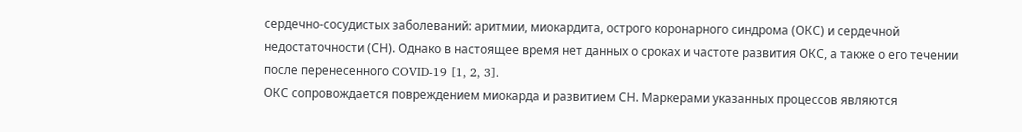сердечно-сосудистых заболеваний: аритмии, миокардита, острого коронарного синдрома (ОКС) и сердечной недостаточности (СН). Однако в настоящее время нет данных о сроках и частоте развития ОКС, а также о его течении после перенесенного COVID-19 [1, 2, 3].
ОКС сопровождается повреждением миокарда и развитием СН. Маркерами указанных процессов являются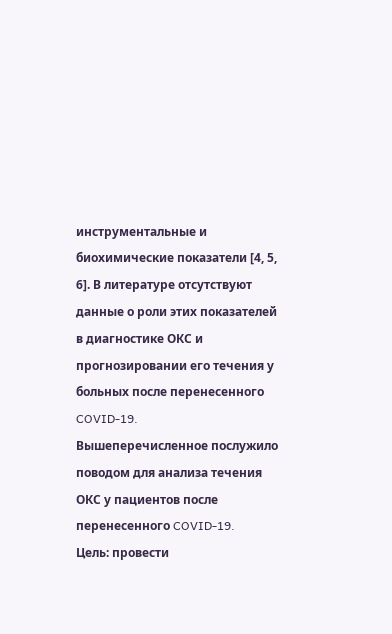инструментальные и биохимические показатели [4, 5, 6]. В литературе отсутствуют данные о роли этих показателей в диагностике ОКС и прогнозировании его течения у больных после перенесенного COVID-19.
Вышеперечисленное послужило поводом для анализа течения ОКС у пациентов после перенесенного COVID-19.
Цель: провести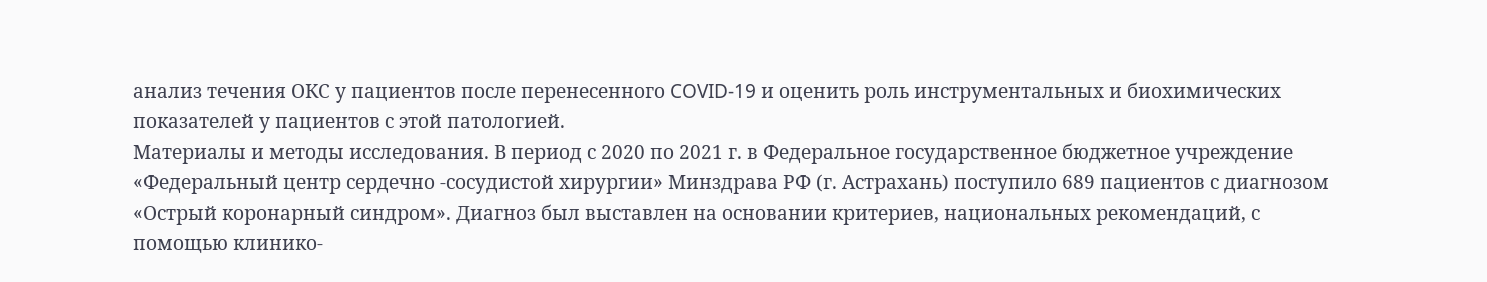анализ течения ОКС у пациентов после перенесенного COVID-19 и оценить роль инструментальных и биохимических показателей у пациентов с этой патологией.
Материалы и методы исследования. В период с 2020 по 2021 г. в Федеральное государственное бюджетное учреждение «Федеральный центр сердечно -сосудистой хирургии» Минздрава РФ (г. Астрахань) поступило 689 пациентов с диагнозом «Острый коронарный синдром». Диагноз был выставлен на основании критериев, национальных рекомендаций, с помощью клинико-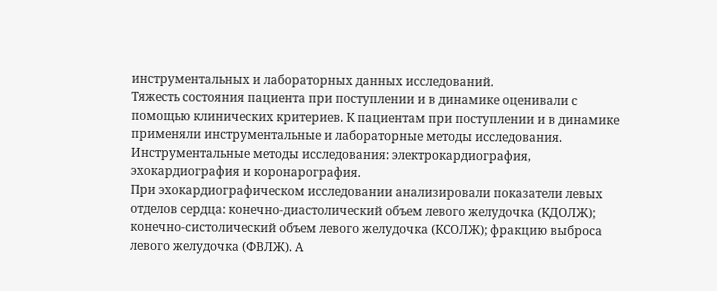инструментальных и лабораторных данных исследований.
Тяжесть состояния пациента при поступлении и в динамике оценивали с помощью клинических критериев. К пациентам при поступлении и в динамике применяли инструментальные и лабораторные методы исследования.
Инструментальные методы исследования: электрокардиография, эхокардиография и коронарография.
При эхокардиографическом исследовании анализировали показатели левых отделов сердца: конечно-диастолический объем левого желудочка (КДОЛЖ); конечно-систолический объем левого желудочка (КСОЛЖ); фракцию выброса левого желудочка (ФВЛЖ). А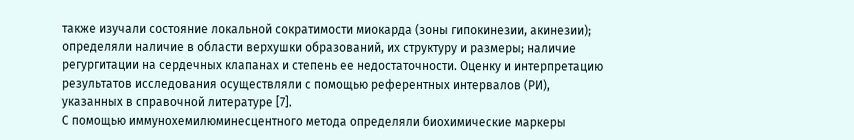также изучали состояние локальной сократимости миокарда (зоны гипокинезии, акинезии); определяли наличие в области верхушки образований, их структуру и размеры; наличие регургитации на сердечных клапанах и степень ее недостаточности. Оценку и интерпретацию результатов исследования осуществляли с помощью референтных интервалов (РИ), указанных в справочной литературе [7].
С помощью иммунохемилюминесцентного метода определяли биохимические маркеры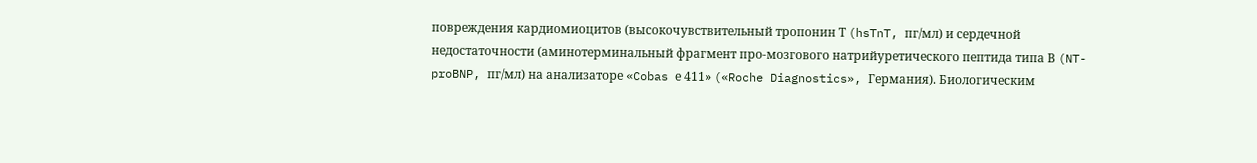повреждения кардиомиоцитов (высокочувствительный тропонин Т (hsTnT, пг/мл) и сердечной недостаточности (аминотерминальный фрагмент про-мозгового натрийуретического пептида типа В (NT-proBNP, пг/мл) на анализаторе «Cobas е 411» («Roche Diagnostics», Германия). Биологическим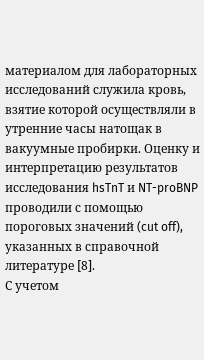материалом для лабораторных исследований служила кровь, взятие которой осуществляли в утренние часы натощак в вакуумные пробирки. Оценку и интерпретацию результатов исследования hsTnT и NT-proBNP проводили с помощью пороговых значений (cut off), указанных в справочной литературе [8].
С учетом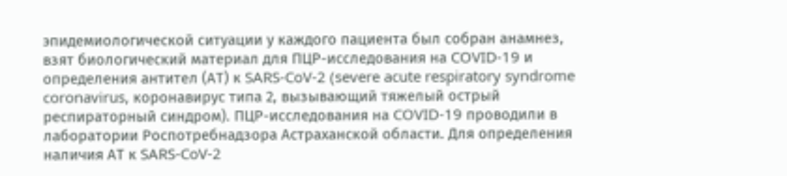эпидемиологической ситуации у каждого пациента был собран анамнез, взят биологический материал для ПЦР-исследования на COVID-19 и определения антител (АТ) к SARS-CoV-2 (severe acute respiratory syndrome coronavirus, коронавирус типа 2, вызывающий тяжелый острый респираторный синдром). ПЦР-исследования на COVID-19 проводили в лаборатории Роспотребнадзора Астраханской области. Для определения наличия АТ к SARS-CoV-2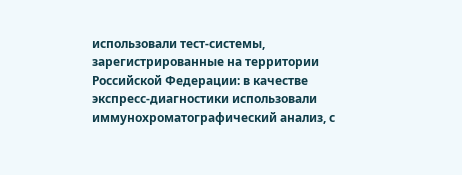использовали тест-системы, зарегистрированные на территории Российской Федерации: в качестве экспресс-диагностики использовали иммунохроматографический анализ, с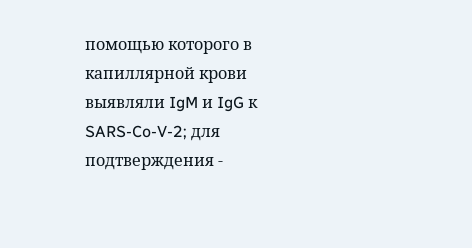помощью которого в капиллярной крови выявляли IgM и IgG к SARS-Co-V-2; для подтверждения -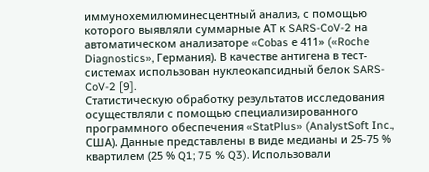иммунохемилюминесцентный анализ, с помощью которого выявляли суммарные АТ к SARS-CoV-2 на автоматическом анализаторе «Cobas е 411» («Roche Diagnostics», Германия). В качестве антигена в тест-системах использован нуклеокапсидный белок SARS-CoV-2 [9].
Статистическую обработку результатов исследования осуществляли с помощью специализированного программного обеспечения «StatPlus» (AnalystSoft Inc., США). Данные представлены в виде медианы и 25-75 % квартилем (25 % Q1; 75 % Q3). Использовали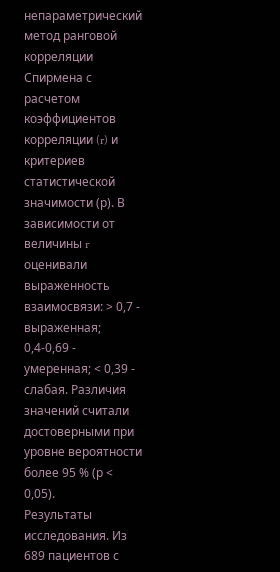непараметрический метод ранговой корреляции Спирмена с расчетом коэффициентов корреляции (r) и критериев статистической значимости (р). В зависимости от величины r оценивали выраженность взаимосвязи: > 0,7 - выраженная; 0,4-0,69 - умеренная; < 0,39 - слабая. Различия значений считали достоверными при уровне вероятности более 95 % (р < 0,05).
Результаты исследования. Из 689 пациентов с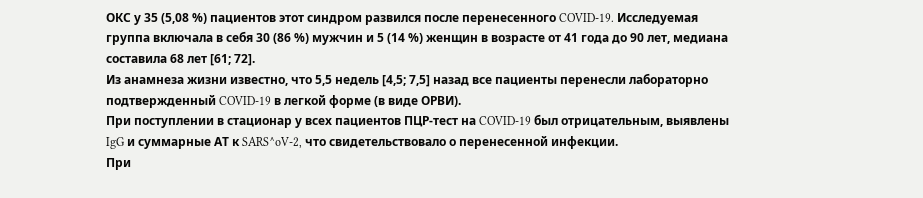ОКС у 35 (5,08 %) пациентов этот синдром развился после перенесенного COVID-19. Исследуемая группа включала в себя 30 (86 %) мужчин и 5 (14 %) женщин в возрасте от 41 года до 90 лет, медиана составила 68 лет [61; 72].
Из анамнеза жизни известно, что 5,5 недель [4,5; 7,5] назад все пациенты перенесли лабораторно подтвержденный COVID-19 в легкой форме (в виде ОРВИ).
При поступлении в стационар у всех пациентов ПЦР-тест на COVID-19 был отрицательным, выявлены IgG и суммарные АТ к SARS^oV-2, что свидетельствовало о перенесенной инфекции.
При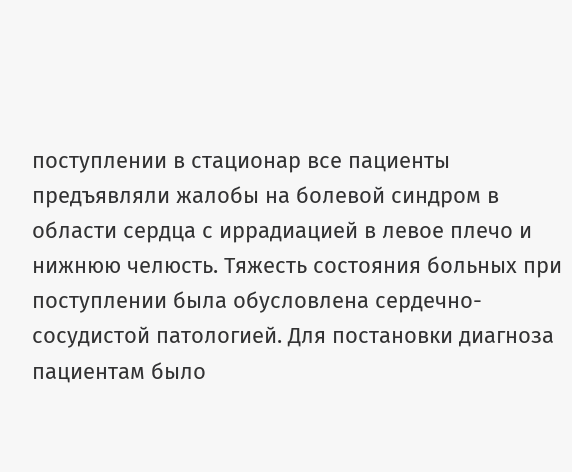поступлении в стационар все пациенты предъявляли жалобы на болевой синдром в области сердца с иррадиацией в левое плечо и нижнюю челюсть. Тяжесть состояния больных при поступлении была обусловлена сердечно-сосудистой патологией. Для постановки диагноза пациентам было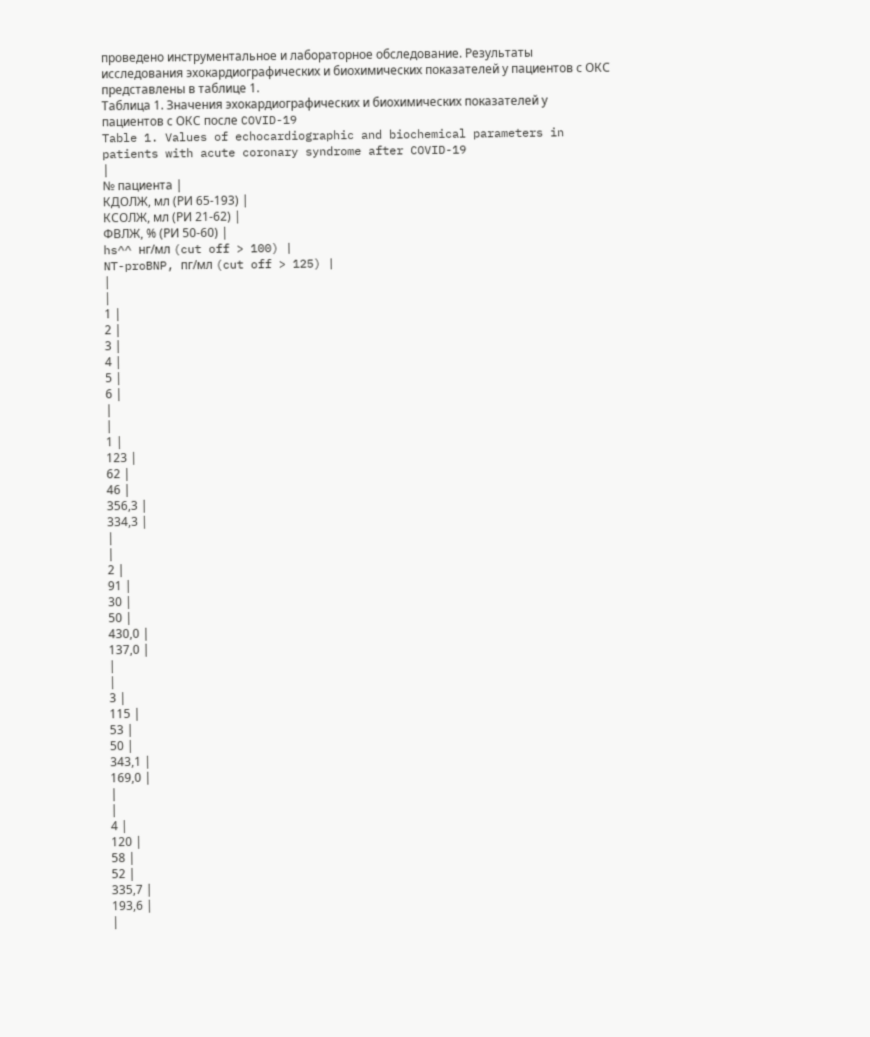проведено инструментальное и лабораторное обследование. Результаты исследования эхокардиографических и биохимических показателей у пациентов с ОКС представлены в таблице 1.
Таблица 1. Значения эхокардиографических и биохимических показателей у пациентов с ОКС после COVID-19
Table 1. Values of echocardiographic and biochemical parameters in patients with acute coronary syndrome after COVID-19
|
№ пациента |
КДОЛЖ, мл (РИ 65-193) |
КСОЛЖ, мл (РИ 21-62) |
ФВЛЖ, % (РИ 50-60) |
hs^^ нг/мл (cut off > 100) |
NT-proBNP, пг/мл (cut off > 125) |
|
|
1 |
2 |
3 |
4 |
5 |
6 |
|
|
1 |
123 |
62 |
46 |
356,3 |
334,3 |
|
|
2 |
91 |
30 |
50 |
430,0 |
137,0 |
|
|
3 |
115 |
53 |
50 |
343,1 |
169,0 |
|
|
4 |
120 |
58 |
52 |
335,7 |
193,6 |
|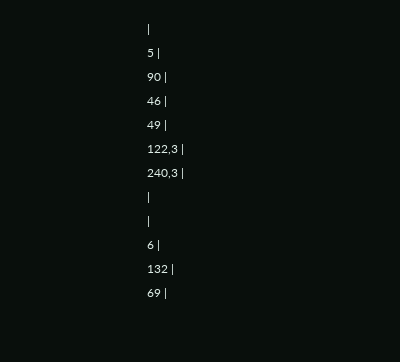|
5 |
90 |
46 |
49 |
122,3 |
240,3 |
|
|
6 |
132 |
69 |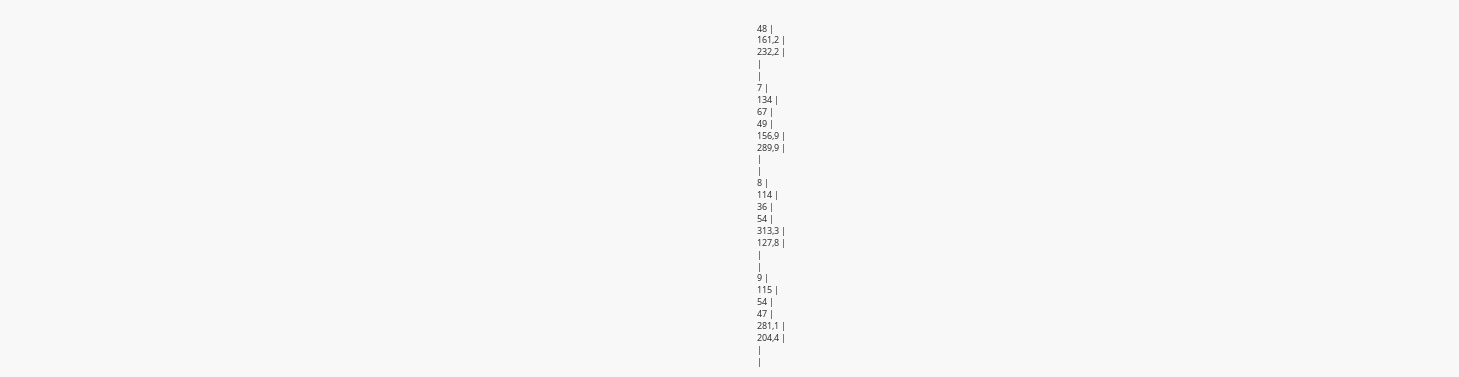48 |
161,2 |
232,2 |
|
|
7 |
134 |
67 |
49 |
156,9 |
289,9 |
|
|
8 |
114 |
36 |
54 |
313,3 |
127,8 |
|
|
9 |
115 |
54 |
47 |
281,1 |
204,4 |
|
|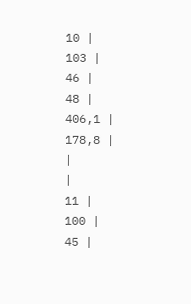10 |
103 |
46 |
48 |
406,1 |
178,8 |
|
|
11 |
100 |
45 |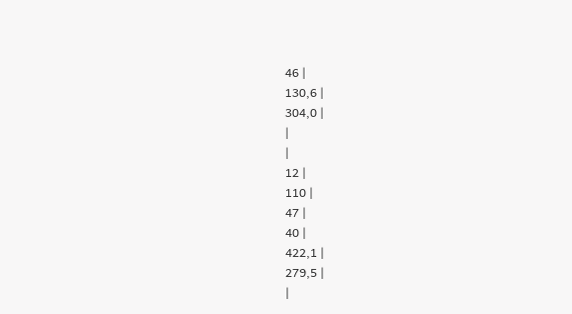46 |
130,6 |
304,0 |
|
|
12 |
110 |
47 |
40 |
422,1 |
279,5 |
|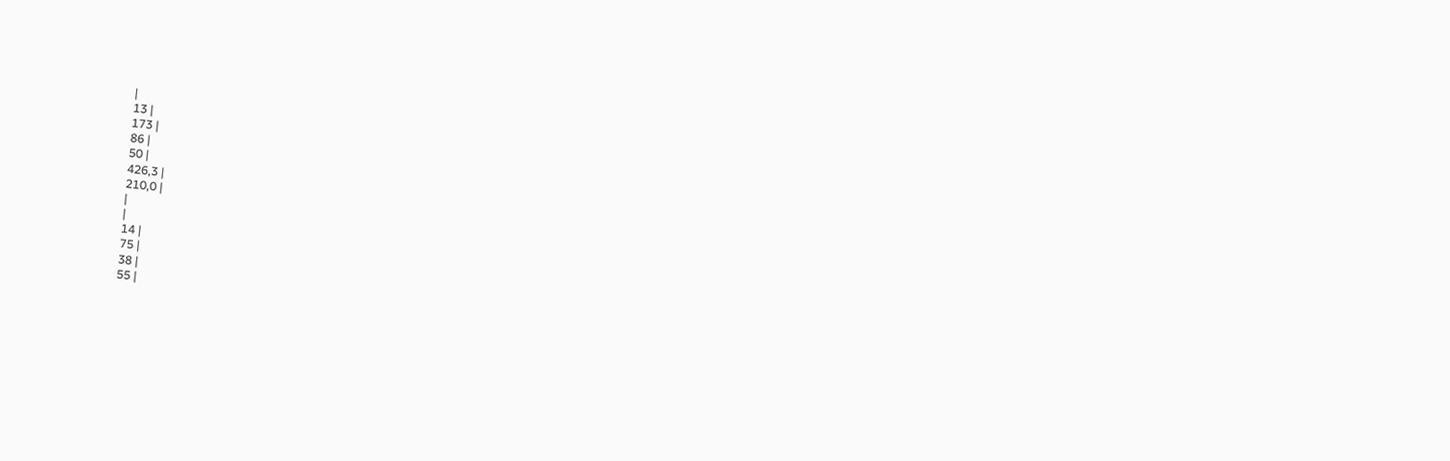|
13 |
173 |
86 |
50 |
426,3 |
210,0 |
|
|
14 |
75 |
38 |
55 |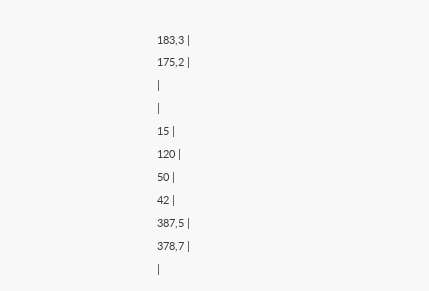183,3 |
175,2 |
|
|
15 |
120 |
50 |
42 |
387,5 |
378,7 |
|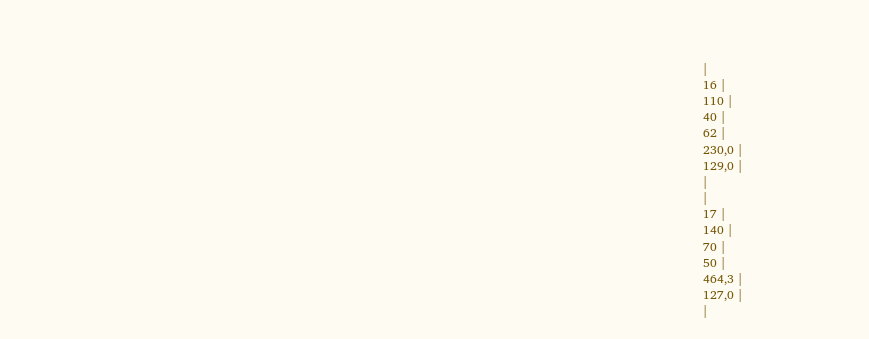|
16 |
110 |
40 |
62 |
230,0 |
129,0 |
|
|
17 |
140 |
70 |
50 |
464,3 |
127,0 |
|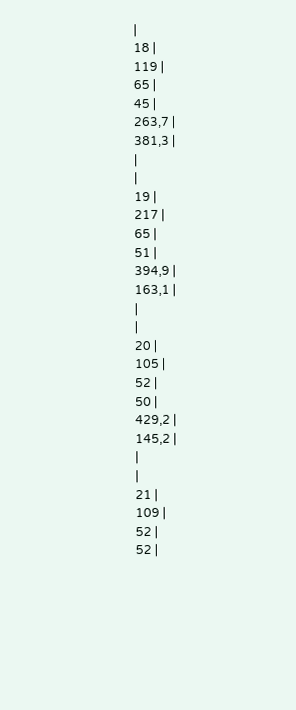|
18 |
119 |
65 |
45 |
263,7 |
381,3 |
|
|
19 |
217 |
65 |
51 |
394,9 |
163,1 |
|
|
20 |
105 |
52 |
50 |
429,2 |
145,2 |
|
|
21 |
109 |
52 |
52 |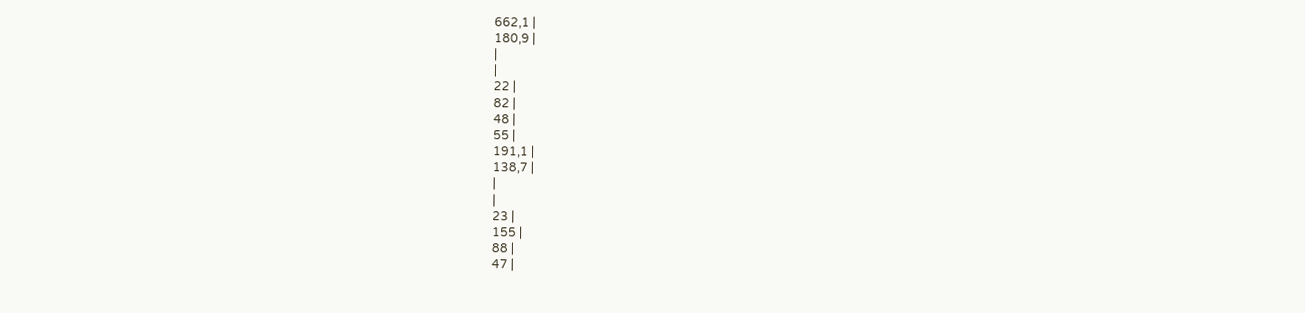662,1 |
180,9 |
|
|
22 |
82 |
48 |
55 |
191,1 |
138,7 |
|
|
23 |
155 |
88 |
47 |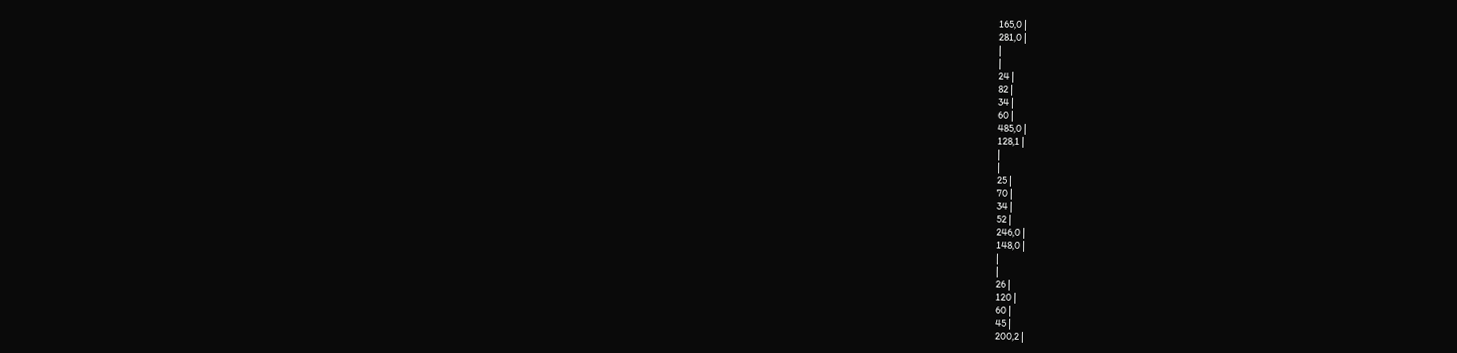165,0 |
281,0 |
|
|
24 |
82 |
34 |
60 |
485,0 |
128,1 |
|
|
25 |
70 |
34 |
52 |
246,0 |
148,0 |
|
|
26 |
120 |
60 |
45 |
200,2 |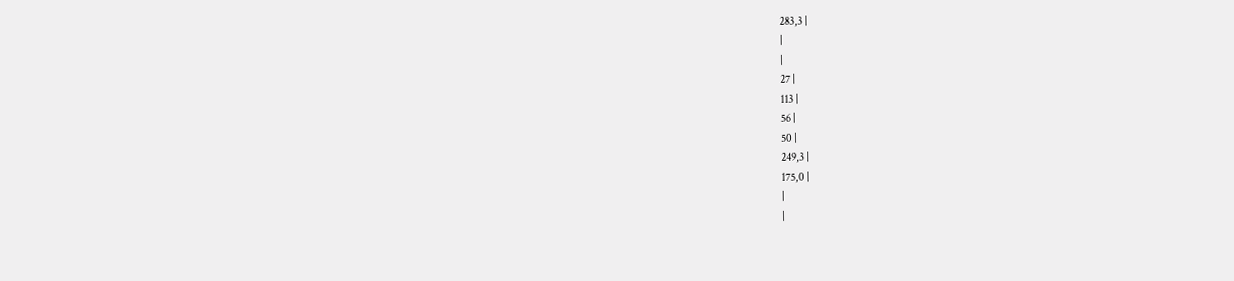283,3 |
|
|
27 |
113 |
56 |
50 |
249,3 |
175,0 |
|
|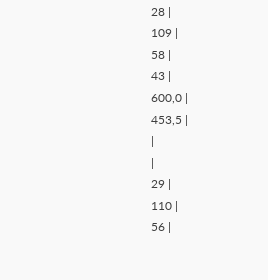28 |
109 |
58 |
43 |
600,0 |
453,5 |
|
|
29 |
110 |
56 |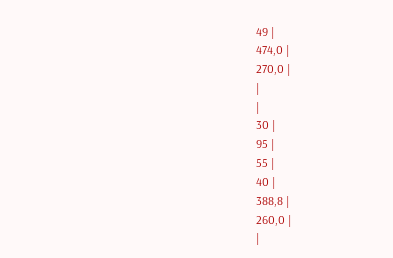49 |
474,0 |
270,0 |
|
|
30 |
95 |
55 |
40 |
388,8 |
260,0 |
|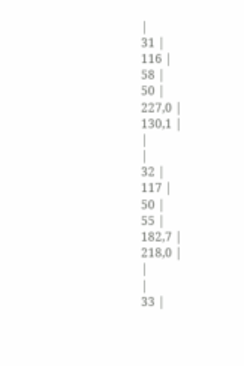|
31 |
116 |
58 |
50 |
227,0 |
130,1 |
|
|
32 |
117 |
50 |
55 |
182,7 |
218,0 |
|
|
33 |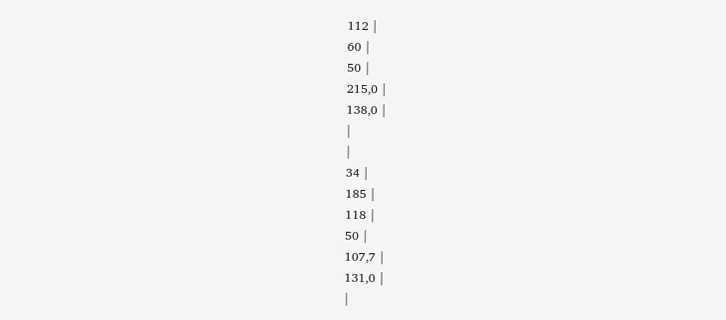112 |
60 |
50 |
215,0 |
138,0 |
|
|
34 |
185 |
118 |
50 |
107,7 |
131,0 |
|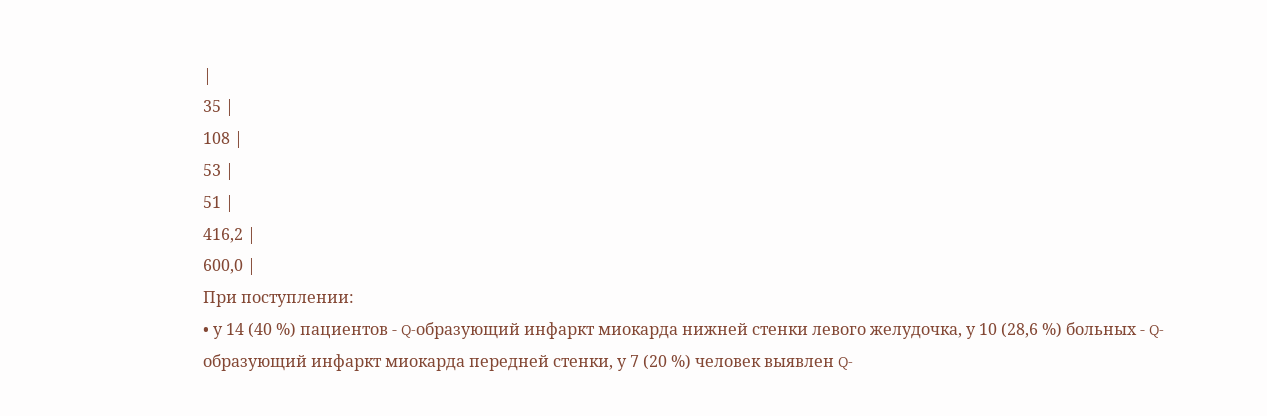|
35 |
108 |
53 |
51 |
416,2 |
600,0 |
При поступлении:
• у 14 (40 %) пациентов - Q-образующий инфаркт миокарда нижней стенки левого желудочка, у 10 (28,6 %) больных - Q-образующий инфаркт миокарда передней стенки, у 7 (20 %) человек выявлен Q-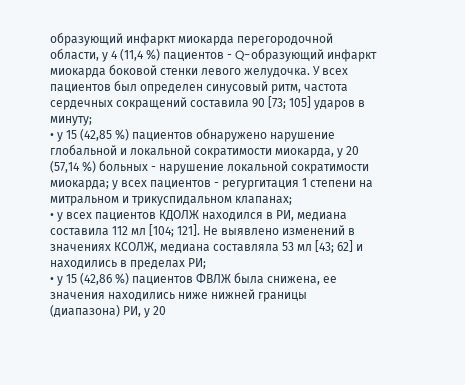образующий инфаркт миокарда перегородочной области, у 4 (11,4 %) пациентов - Q-образующий инфаркт миокарда боковой стенки левого желудочка. У всех пациентов был определен синусовый ритм, частота сердечных сокращений составила 90 [73; 105] ударов в минуту;
• у 15 (42,85 %) пациентов обнаружено нарушение глобальной и локальной сократимости миокарда, у 20 (57,14 %) больных - нарушение локальной сократимости миокарда; у всех пациентов - регургитация 1 степени на митральном и трикуспидальном клапанах;
• у всех пациентов КДОЛЖ находился в РИ, медиана составила 112 мл [104; 121]. Не выявлено изменений в значениях КСОЛЖ, медиана составляла 53 мл [43; 62] и находились в пределах РИ;
• у 15 (42,86 %) пациентов ФВЛЖ была снижена, ее значения находились ниже нижней границы (диапазона) РИ, у 20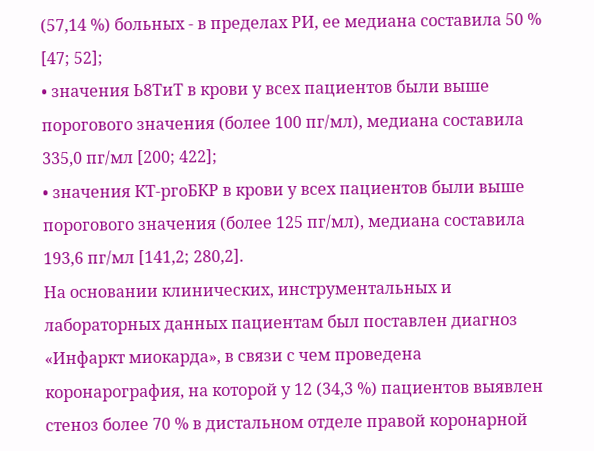(57,14 %) больных - в пределах РИ, ее медиана составила 50 % [47; 52];
• значения Ь8ТиТ в крови у всех пациентов были выше порогового значения (более 100 пг/мл), медиана составила 335,0 пг/мл [200; 422];
• значения КТ-ргоБКР в крови у всех пациентов были выше порогового значения (более 125 пг/мл), медиана составила 193,6 пг/мл [141,2; 280,2].
На основании клинических, инструментальных и лабораторных данных пациентам был поставлен диагноз «Инфаркт миокарда», в связи с чем проведена коронарография, на которой у 12 (34,3 %) пациентов выявлен стеноз более 70 % в дистальном отделе правой коронарной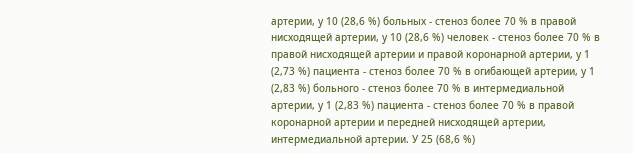артерии, у 10 (28,6 %) больных - стеноз более 70 % в правой нисходящей артерии, у 10 (28,6 %) человек - стеноз более 70 % в правой нисходящей артерии и правой коронарной артерии, у 1 (2,73 %) пациента - стеноз более 70 % в огибающей артерии, у 1 (2,83 %) больного - стеноз более 70 % в интермедиальной артерии, у 1 (2,83 %) пациента - стеноз более 70 % в правой коронарной артерии и передней нисходящей артерии, интермедиальной артерии. У 25 (68,6 %)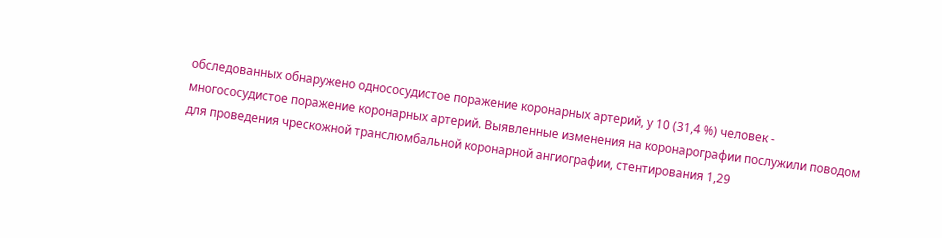обследованных обнаружено однососудистое поражение коронарных артерий, у 10 (31,4 %) человек - многососудистое поражение коронарных артерий. Выявленные изменения на коронарографии послужили поводом для проведения чрескожной транслюмбальной коронарной ангиографии, стентирования 1,29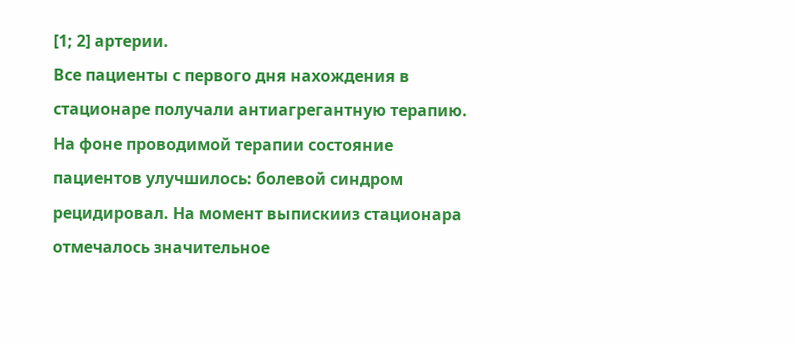[1; 2] артерии.
Все пациенты с первого дня нахождения в стационаре получали антиагрегантную терапию. На фоне проводимой терапии состояние пациентов улучшилось: болевой синдром рецидировал. На момент выпискииз стационара отмечалось значительное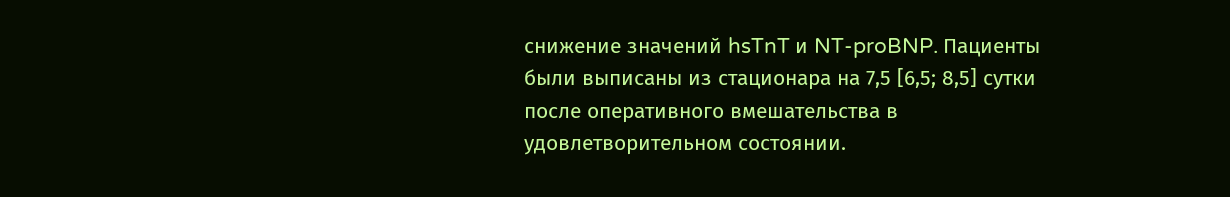снижение значений hsTnT и NT-proBNP. Пациенты были выписаны из стационара на 7,5 [6,5; 8,5] сутки после оперативного вмешательства в удовлетворительном состоянии.